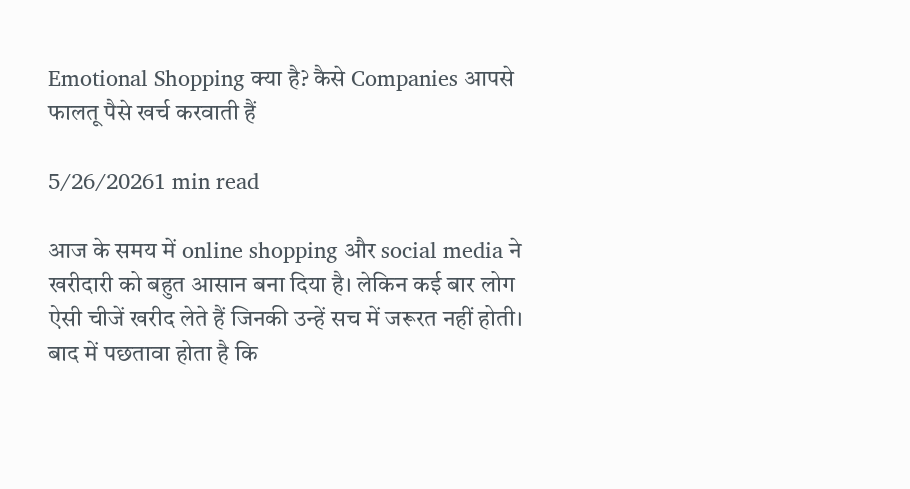Emotional Shopping क्या है? कैसे Companies आपसे फालतू पैसे खर्च करवाती हैं

5/26/20261 min read

आज के समय में online shopping और social media ने खरीदारी को बहुत आसान बना दिया है। लेकिन कई बार लोग ऐसी चीजें खरीद लेते हैं जिनकी उन्हें सच में जरूरत नहीं होती। बाद में पछतावा होता है कि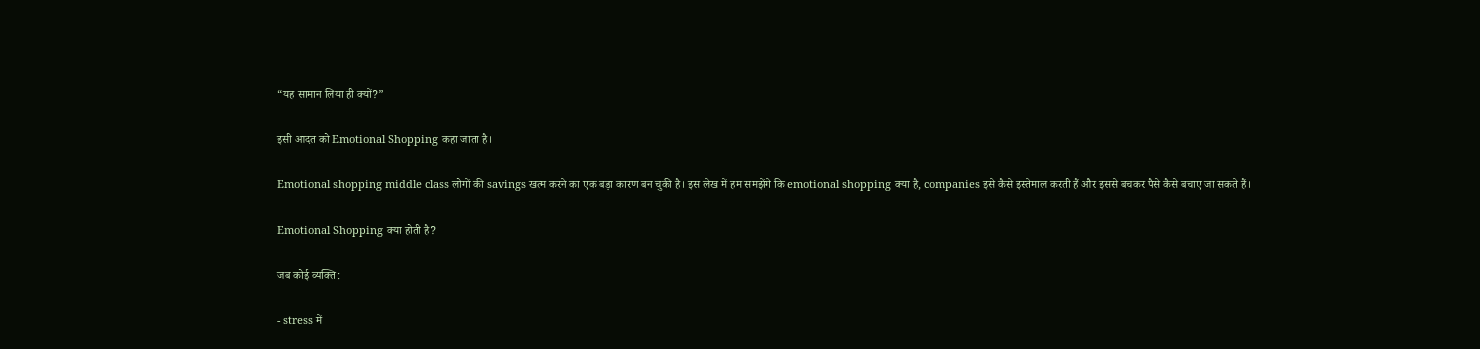“यह सामान लिया ही क्यों?”

इसी आदत को Emotional Shopping कहा जाता है।

Emotional shopping middle class लोगों की savings खत्म करने का एक बड़ा कारण बन चुकी है। इस लेख में हम समझेंगे कि emotional shopping क्या है, companies इसे कैसे इस्तेमाल करती हैं और इससे बचकर पैसे कैसे बचाए जा सकते हैं।

Emotional Shopping क्या होती है?

जब कोई व्यक्ति:

- stress में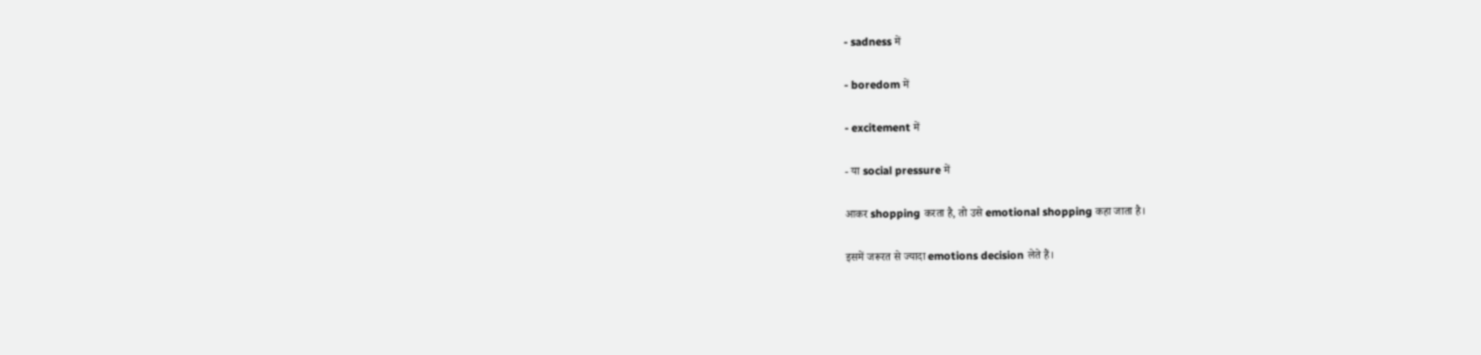- sadness में

- boredom में

- excitement में

- या social pressure में

आकर shopping करता है, तो उसे emotional shopping कहा जाता है।

इसमें जरूरत से ज्यादा emotions decision लेते हैं।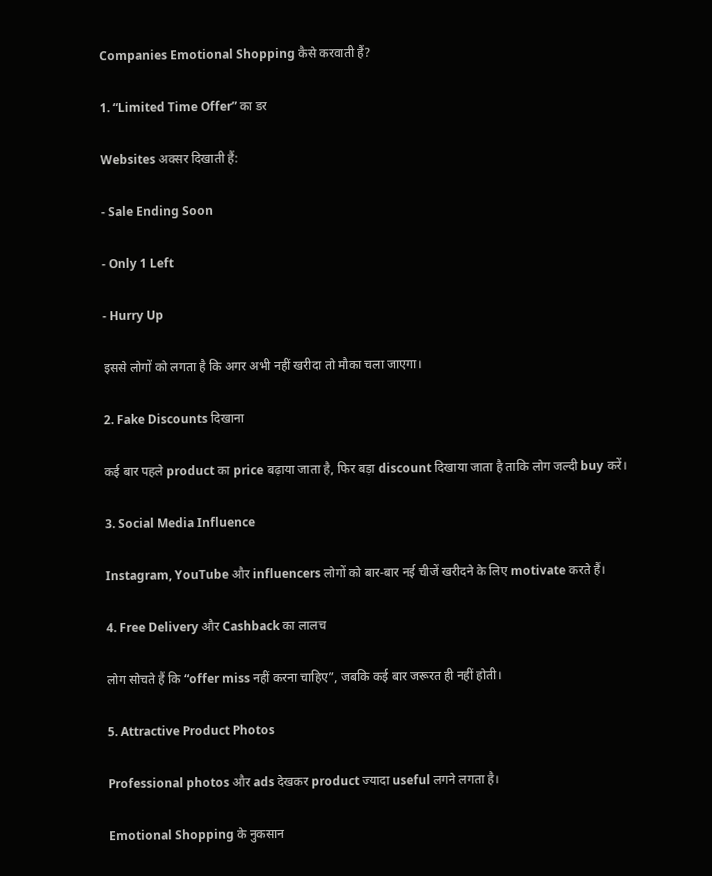Companies Emotional Shopping कैसे करवाती हैं?

1. “Limited Time Offer” का डर

Websites अक्सर दिखाती हैं:

- Sale Ending Soon

- Only 1 Left

- Hurry Up

इससे लोगों को लगता है कि अगर अभी नहीं खरीदा तो मौका चला जाएगा।

2. Fake Discounts दिखाना

कई बार पहले product का price बढ़ाया जाता है, फिर बड़ा discount दिखाया जाता है ताकि लोग जल्दी buy करें।

3. Social Media Influence

Instagram, YouTube और influencers लोगों को बार-बार नई चीजें खरीदने के लिए motivate करते हैं।

4. Free Delivery और Cashback का लालच

लोग सोचते हैं कि “offer miss नहीं करना चाहिए”, जबकि कई बार जरूरत ही नहीं होती।

5. Attractive Product Photos

Professional photos और ads देखकर product ज्यादा useful लगने लगता है।

Emotional Shopping के नुकसान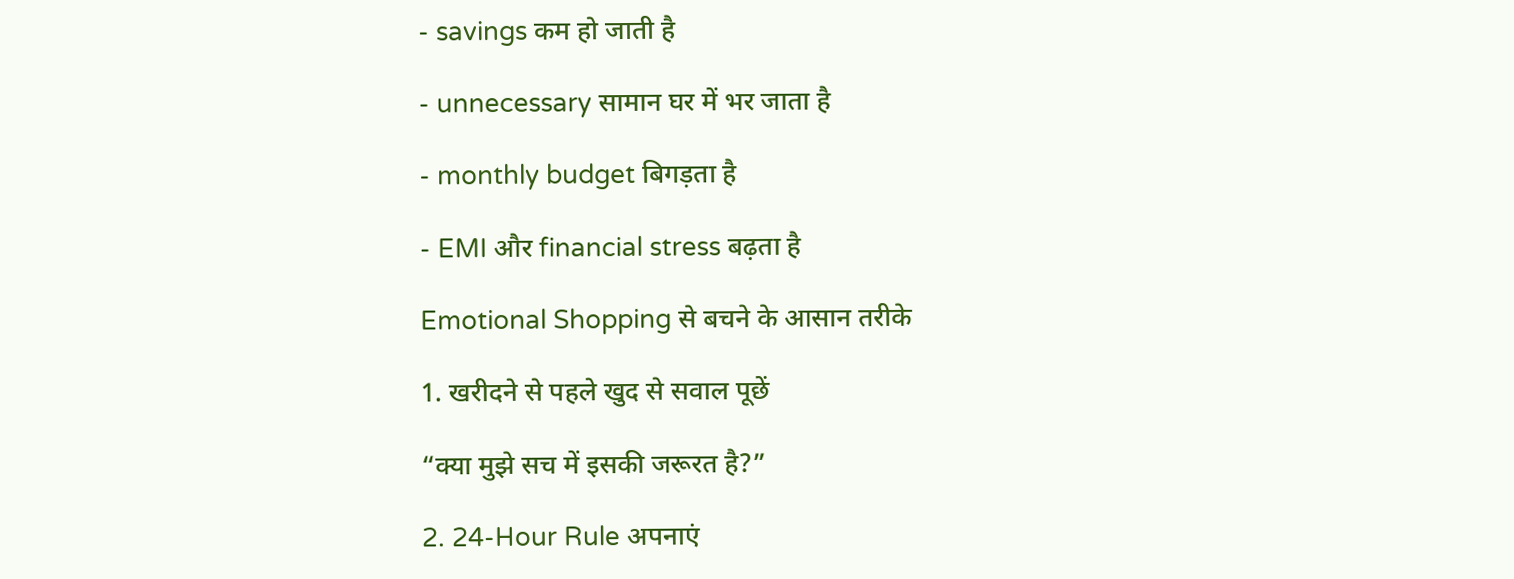- savings कम हो जाती है

- unnecessary सामान घर में भर जाता है

- monthly budget बिगड़ता है

- EMI और financial stress बढ़ता है

Emotional Shopping से बचने के आसान तरीके

1. खरीदने से पहले खुद से सवाल पूछें

“क्या मुझे सच में इसकी जरूरत है?”

2. 24-Hour Rule अपनाएं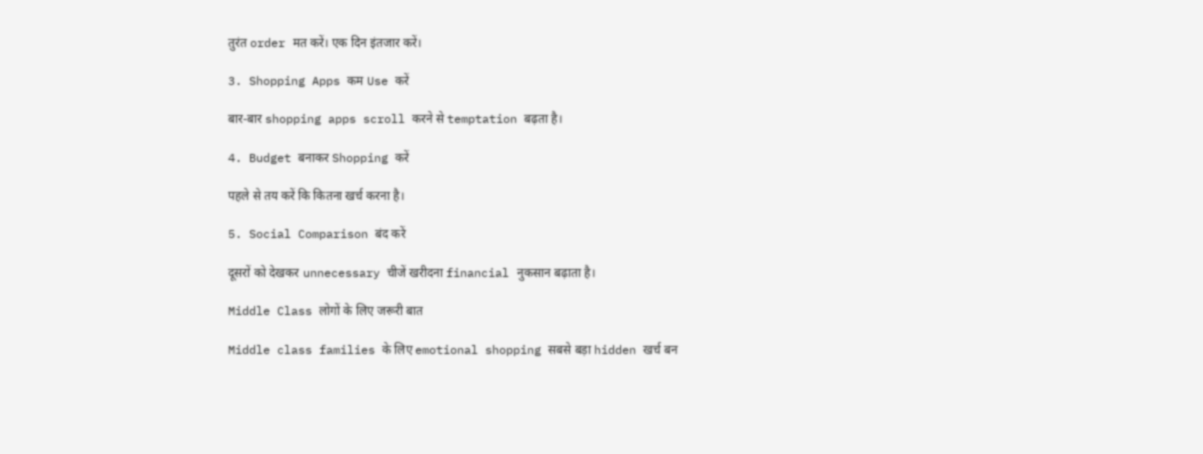तुरंत order मत करें। एक दिन इंतजार करें।

3. Shopping Apps कम Use करें

बार-बार shopping apps scroll करने से temptation बढ़ता है।

4. Budget बनाकर Shopping करें

पहले से तय करें कि कितना खर्च करना है।

5. Social Comparison बंद करें

दूसरों को देखकर unnecessary चीजें खरीदना financial नुकसान बढ़ाता है।

Middle Class लोगों के लिए जरूरी बात

Middle class families के लिए emotional shopping सबसे बड़ा hidden खर्च बन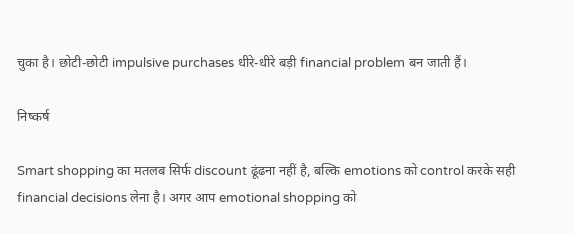चुका है। छोटी-छोटी impulsive purchases धीरे-धीरे बड़ी financial problem बन जाती हैं।

निष्कर्ष

Smart shopping का मतलब सिर्फ discount ढूंढना नहीं है, बल्कि emotions को control करके सही financial decisions लेना है। अगर आप emotional shopping को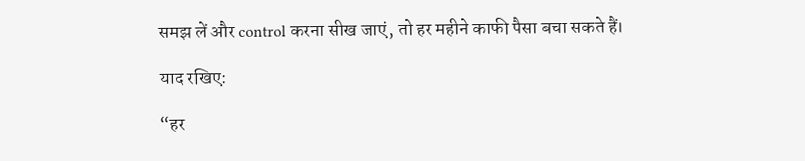समझ लें और control करना सीख जाएं, तो हर महीने काफी पैसा बचा सकते हैं।

याद रखिए:

“हर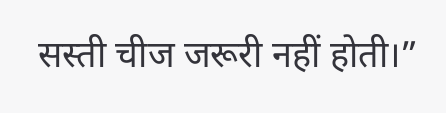सस्ती चीज जरूरी नहीं होती।”